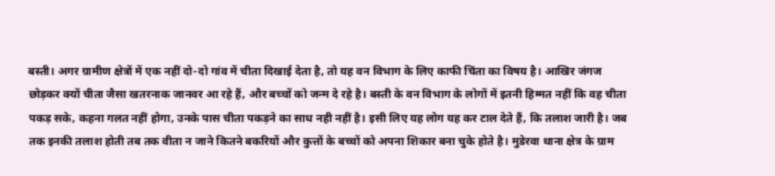बस्ती। अगर ग्रामीण क्षेत्रों में एक नहीं दो-दो गांव में चीता दिखाई देता है, तो यह वन विभाग के लिए काफी चिंता का विषय है। आखिर जंगज छोड़कर क्यों चीता जैसा खतरनाक जानवर आ रहे हैं, और बच्चों को जन्म दे रहे है। बस्ती के वन विभाग के लोगों में इतनी हिम्मत नहीं कि वह चीता पकड़ सके, कहना गलत नहीं होगा, उनके पास चीता पकड़ने का साध नही नहीं है। इसी लिए यह लोग यह कर टाल देते हैं, कि तलाश जारी है। जब तक इनकी तलाश होती तब तक वीता न जाने कितने बकरियों और कुत्तों के बच्चों को अपना शिकार बना चुके होते है। मुडेरवा थाना क्षेत्र के ग्राम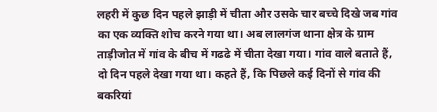लहरी में कुछ दिन पहले झाड़ी में चीता और उसके चार बच्चे दिखे जब गांव का एक व्यक्ति शोच करने गया था। अब लालगंज थाना क्षेत्र के ग्राम ताड़ीजोत में गांव के बीच में गढढे में चीता देखा गया। गांव वाले बताते हैं, दो दिन पहले देखा गया था। कहते हैं, कि पिछले कई दिनों से गांव की बकरियां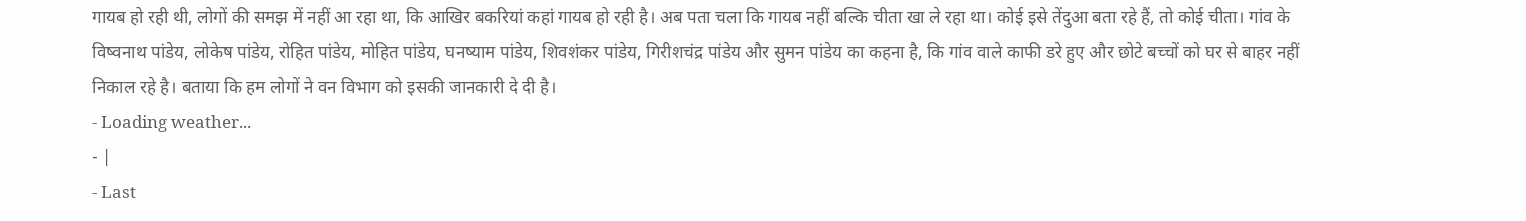गायब हो रही थी, लोगों की समझ में नहीं आ रहा था, कि आखिर बकरियां कहां गायब हो रही है। अब पता चला कि गायब नहीं बल्कि चीता खा ले रहा था। कोई इसे तेंदुआ बता रहे हैं, तो कोई चीता। गांव के विष्वनाथ पांडेय, लोकेष पांडेय, रोहित पांडेय, मोहित पांडेय, घनष्याम पांडेय, शिवशंकर पांडेय, गिरीशचंद्र पांडेय और सुमन पांडेय का कहना है, कि गांव वाले काफी डरे हुए और छोटे बच्चों को घर से बाहर नहीं निकाल रहे है। बताया कि हम लोगों ने वन विभाग को इसकी जानकारी दे दी है।
- Loading weather...
- |
- Last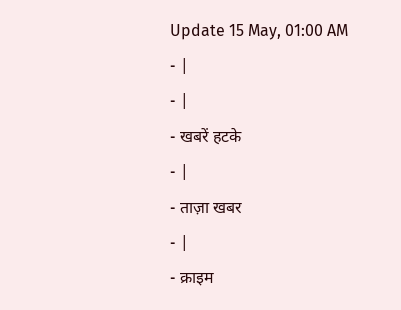Update 15 May, 01:00 AM
- |
- |
- खबरें हटके
- |
- ताज़ा खबर
- |
- क्राइम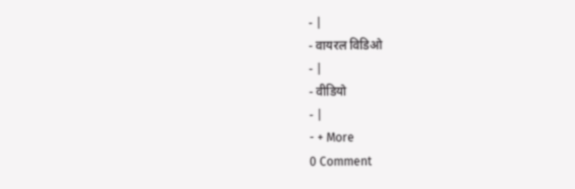- |
- वायरल विडिओ
- |
- वीडियो
- |
- + More
0 Comment